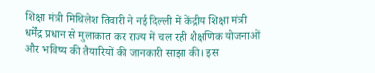शिक्षा मंत्री मिथिलेश तिवारी ने नई दिल्ली में केंद्रीय शिक्षा मंत्री धर्मेंद्र प्रधान से मुलाकात कर राज्य में चल रही शैक्षणिक योजनाओं और भविष्य की तैयारियों की जानकारी साझा की। इस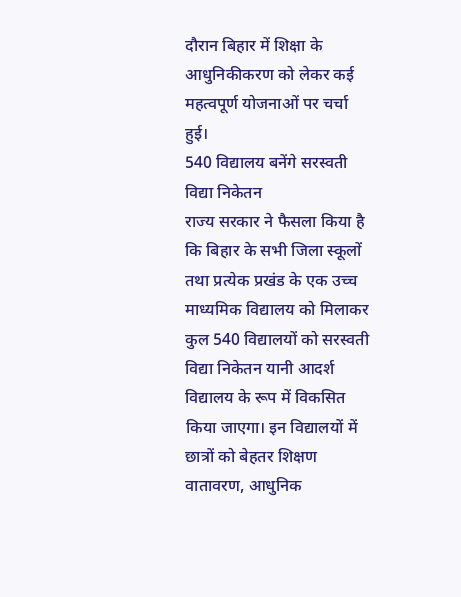दौरान बिहार में शिक्षा के आधुनिकीकरण को लेकर कई महत्वपूर्ण योजनाओं पर चर्चा हुई।
540 विद्यालय बनेंगे सरस्वती विद्या निकेतन
राज्य सरकार ने फैसला किया है कि बिहार के सभी जिला स्कूलों तथा प्रत्येक प्रखंड के एक उच्च माध्यमिक विद्यालय को मिलाकर कुल 540 विद्यालयों को सरस्वती विद्या निकेतन यानी आदर्श विद्यालय के रूप में विकसित किया जाएगा। इन विद्यालयों में छात्रों को बेहतर शिक्षण वातावरण, आधुनिक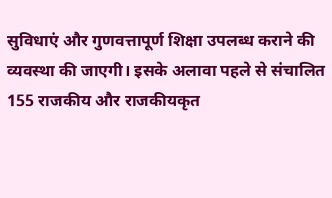सुविधाएं और गुणवत्तापूर्ण शिक्षा उपलब्ध कराने की व्यवस्था की जाएगी। इसके अलावा पहले से संचालित 155 राजकीय और राजकीयकृत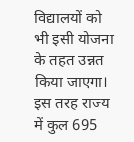विद्यालयों को भी इसी योजना के तहत उन्नत किया जाएगा। इस तरह राज्य में कुल 695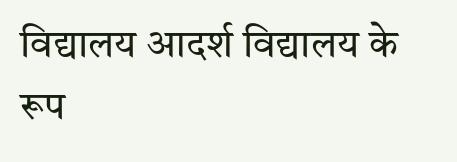विद्यालय आदर्श विद्यालय के रूप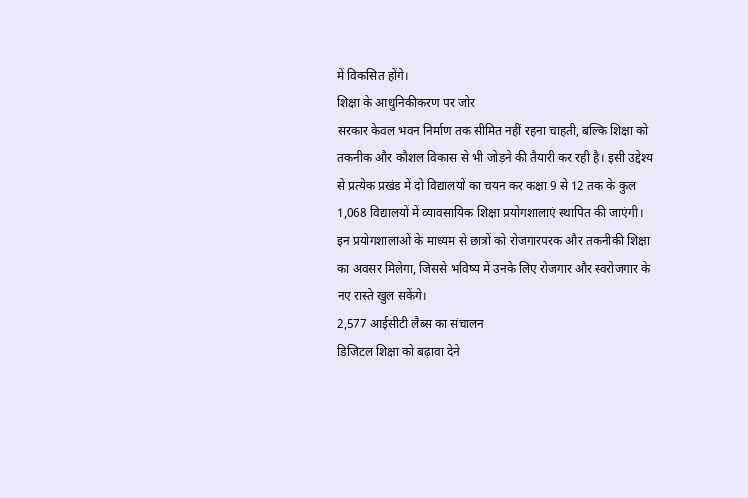में विकसित होंगे।
शिक्षा के आधुनिकीकरण पर जोर
सरकार केवल भवन निर्माण तक सीमित नहीं रहना चाहती, बल्कि शिक्षा को तकनीक और कौशल विकास से भी जोड़ने की तैयारी कर रही है। इसी उद्देश्य से प्रत्येक प्रखंड में दो विद्यालयों का चयन कर कक्षा 9 से 12 तक के कुल 1,068 विद्यालयों में व्यावसायिक शिक्षा प्रयोगशालाएं स्थापित की जाएंगी। इन प्रयोगशालाओं के माध्यम से छात्रों को रोजगारपरक और तकनीकी शिक्षा का अवसर मिलेगा, जिससे भविष्य में उनके लिए रोजगार और स्वरोजगार के नए रास्ते खुल सकेंगे।
2,577 आईसीटी लैब्स का संचालन
डिजिटल शिक्षा को बढ़ावा देने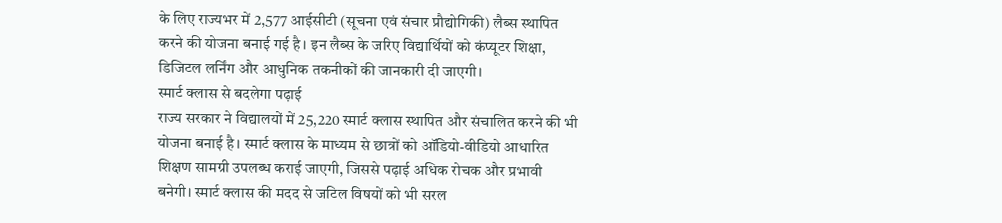के लिए राज्यभर में 2,577 आईसीटी (सूचना एवं संचार प्रौद्योगिकी) लैब्स स्थापित करने की योजना बनाई गई है। इन लैब्स के जरिए विद्यार्थियों को कंप्यूटर शिक्षा, डिजिटल लर्निंग और आधुनिक तकनीकों की जानकारी दी जाएगी।
स्मार्ट क्लास से बदलेगा पढ़ाई
राज्य सरकार ने विद्यालयों में 25,220 स्मार्ट क्लास स्थापित और संचालित करने की भी योजना बनाई है। स्मार्ट क्लास के माध्यम से छात्रों को ऑडियो-वीडियो आधारित शिक्षण सामग्री उपलब्ध कराई जाएगी, जिससे पढ़ाई अधिक रोचक और प्रभावी बनेगी। स्मार्ट क्लास की मदद से जटिल विषयों को भी सरल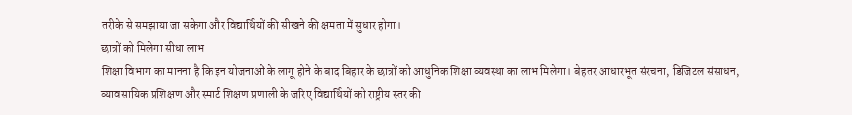तरीके से समझाया जा सकेगा और विद्यार्थियों की सीखने की क्षमता में सुधार होगा।
छात्रों को मिलेगा सीधा लाभ
शिक्षा विभाग का मानना है कि इन योजनाओं के लागू होने के बाद बिहार के छात्रों को आधुनिक शिक्षा व्यवस्था का लाभ मिलेगा। बेहतर आधारभूत संरचना, डिजिटल संसाधन, व्यावसायिक प्रशिक्षण और स्मार्ट शिक्षण प्रणाली के जरिए विद्यार्थियों को राष्ट्रीय स्तर की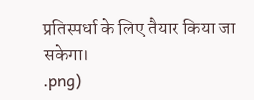प्रतिस्पर्धा के लिए तैयार किया जा सकेगा।
.png)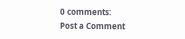0 comments:
Post a Comment